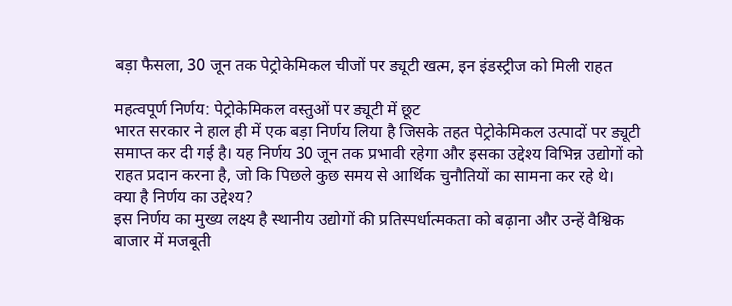बड़ा फैसला, 30 जून तक पेट्रोकेमिकल चीजों पर ड्यूटी खत्म, इन इंडस्ट्रीज को मिली राहत

महत्वपूर्ण निर्णय: पेट्रोकेमिकल वस्तुओं पर ड्यूटी में छूट
भारत सरकार ने हाल ही में एक बड़ा निर्णय लिया है जिसके तहत पेट्रोकेमिकल उत्पादों पर ड्यूटी समाप्त कर दी गई है। यह निर्णय 30 जून तक प्रभावी रहेगा और इसका उद्देश्य विभिन्न उद्योगों को राहत प्रदान करना है, जो कि पिछले कुछ समय से आर्थिक चुनौतियों का सामना कर रहे थे।
क्या है निर्णय का उद्देश्य?
इस निर्णय का मुख्य लक्ष्य है स्थानीय उद्योगों की प्रतिस्पर्धात्मकता को बढ़ाना और उन्हें वैश्विक बाजार में मजबूती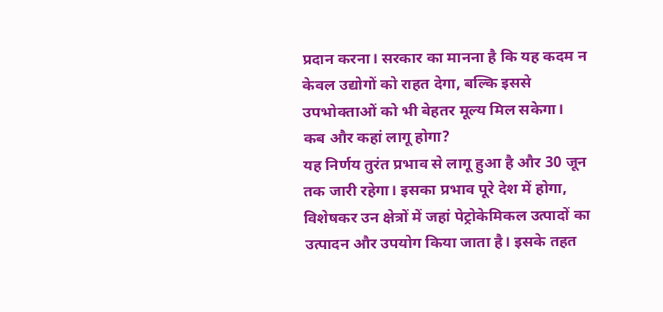प्रदान करना। सरकार का मानना है कि यह कदम न केवल उद्योगों को राहत देगा, बल्कि इससे उपभोक्ताओं को भी बेहतर मूल्य मिल सकेगा।
कब और कहां लागू होगा?
यह निर्णय तुरंत प्रभाव से लागू हुआ है और 30 जून तक जारी रहेगा। इसका प्रभाव पूरे देश में होगा, विशेषकर उन क्षेत्रों में जहां पेट्रोकेमिकल उत्पादों का उत्पादन और उपयोग किया जाता है। इसके तहत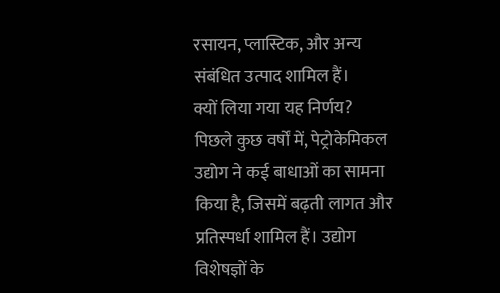रसायन, प्लास्टिक, और अन्य संबंधित उत्पाद शामिल हैं।
क्यों लिया गया यह निर्णय?
पिछले कुछ वर्षों में, पेट्रोकेमिकल उद्योग ने कई बाधाओं का सामना किया है, जिसमें बढ़ती लागत और प्रतिस्पर्धा शामिल हैं। उद्योग विशेषज्ञों के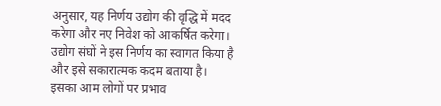अनुसार, यह निर्णय उद्योग की वृद्धि में मदद करेगा और नए निवेश को आकर्षित करेगा। उद्योग संघों ने इस निर्णय का स्वागत किया है और इसे सकारात्मक कदम बताया है।
इसका आम लोगों पर प्रभाव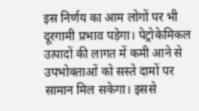इस निर्णय का आम लोगों पर भी दूरगामी प्रभाव पड़ेगा। पेट्रोकेमिकल उत्पादों की लागत में कमी आने से उपभोक्ताओं को सस्ते दामों पर सामान मिल सकेगा। इससे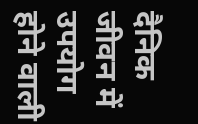दैनिक जीवन में उपयोग होने वाली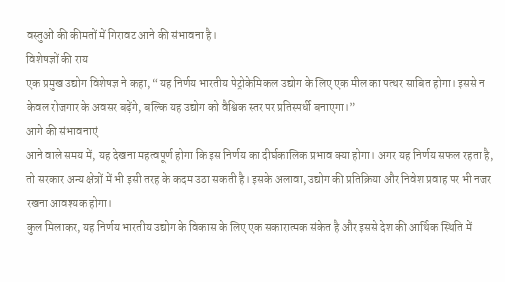वस्तुओं की कीमतों में गिरावट आने की संभावना है।
विशेषज्ञों की राय
एक प्रमुख उद्योग विशेषज्ञ ने कहा, “यह निर्णय भारतीय पेट्रोकेमिकल उद्योग के लिए एक मील का पत्थर साबित होगा। इससे न केवल रोजगार के अवसर बढ़ेंगे, बल्कि यह उद्योग को वैश्विक स्तर पर प्रतिस्पर्धी बनाएगा।”
आगे की संभावनाएं
आने वाले समय में, यह देखना महत्वपूर्ण होगा कि इस निर्णय का दीर्घकालिक प्रभाव क्या होगा। अगर यह निर्णय सफल रहता है, तो सरकार अन्य क्षेत्रों में भी इसी तरह के कदम उठा सकती है। इसके अलावा, उद्योग की प्रतिक्रिया और निवेश प्रवाह पर भी नजर रखना आवश्यक होगा।
कुल मिलाकर, यह निर्णय भारतीय उद्योग के विकास के लिए एक सकारात्मक संकेत है और इससे देश की आर्थिक स्थिति में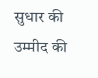सुधार की उम्मीद की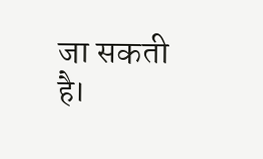जा सकती है।